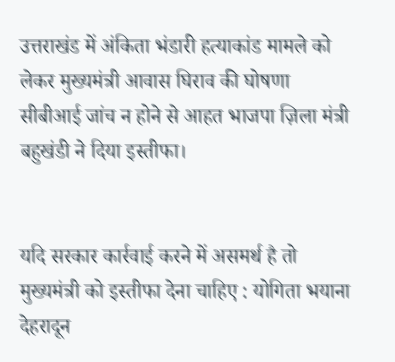उत्तराखंड में अंकिता भंडारी हत्याकांड मामले को लेकर मुख्यमंत्री आवास घिराव की घोषणा
सीबीआई जांच न होने से आहत भाजपा ज़िला मंत्री बहुखंडी ने दिया इस्तीफा।


यदि सरकार कार्रवाई करने में असमर्थ है तो मुख्यमंत्री को इस्तीफा देना चाहिए : योगिता भयाना
देहरादून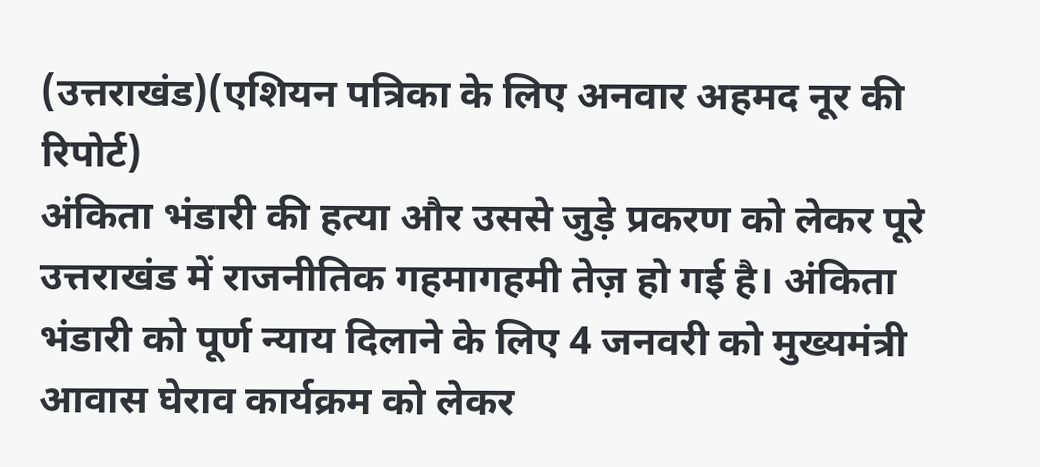(उत्तराखंड)(एशियन पत्रिका के लिए अनवार अहमद नूर की रिपोर्ट)
अंकिता भंडारी की हत्या और उससे जुड़े प्रकरण को लेकर पूरे उत्तराखंड में राजनीतिक गहमागहमी तेज़ हो गई है। अंकिता भंडारी को पूर्ण न्याय दिलाने के लिए 4 जनवरी को मुख्यमंत्री आवास घेराव कार्यक्रम को लेकर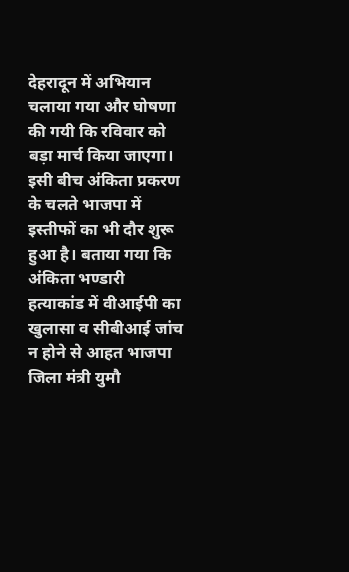देहरादून में अभियान चलाया गया और घोषणा की गयी कि रविवार को बड़ा मार्च किया जाएगा। इसी बीच अंकिता प्रकरण के चलते भाजपा में इस्तीफों का भी दौर शुरू हुआ है। बताया गया कि अंकिता भण्डारी हत्याकांड में वीआईपी का खुलासा व सीबीआई जांच न होने से आहत भाजपा जिला मंत्री युमौ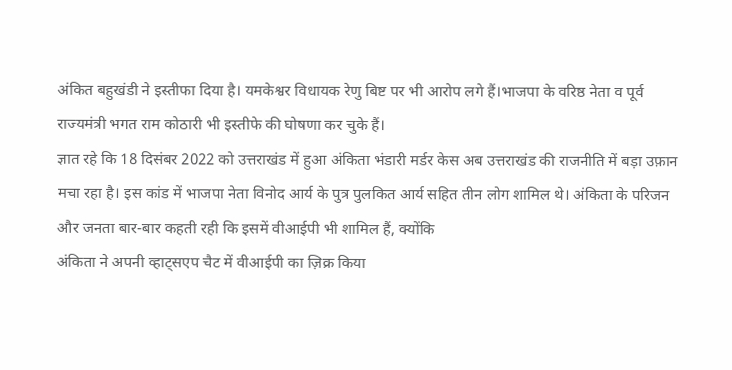अंकित बहुखंडी ने इस्तीफा दिया है। यमकेश्वर विधायक रेणु बिष्ट पर भी आरोप लगे हैं।भाजपा के वरिष्ठ नेता व पूर्व राज्यमंत्री भगत राम कोठारी भी इस्तीफे की घोषणा कर चुके हैं।
ज्ञात रहे कि 18 दिसंबर 2022 को उत्तराखंड में हुआ अंकिता भंडारी मर्डर केस अब उत्तराखंड की राजनीति में बड़ा उफ़ान मचा रहा है। इस कांड में भाजपा नेता विनोद आर्य के पुत्र पुलकित आर्य सहित तीन लोग शामिल थे। अंकिता के परिजन और जनता बार-बार कहती रही कि इसमें वीआईपी भी शामिल हैं, क्योंकि
अंकिता ने अपनी व्हाट्सएप चैट में वीआईपी का ज़िक्र किया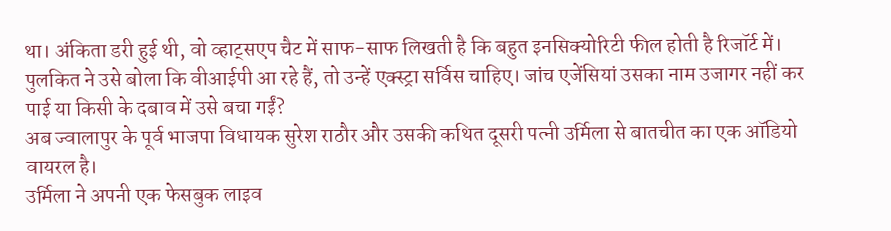था। अंकिता डरी हुई थी, वो व्हाट्सएप चैट में साफ-साफ लिखती है कि बहुत इनसिक्योरिटी फील होती है रिजॉर्ट में। पुलकित ने उसे बोला कि वीआईपी आ रहे हैं, तो उन्हें एक्स्ट्रा सर्विस चाहिए। जांच एजेंसियां उसका नाम उजागर नहीं कर पाई या किसी के दबाव में उसे बचा गईं?
अब ज्वालापुर के पूर्व भाजपा विधायक सुरेश राठौर और उसकी कथित दूसरी पत्नी उर्मिला से बातचीत का एक ऑडियो वायरल है।
उर्मिला ने अपनी एक फेसबुक लाइव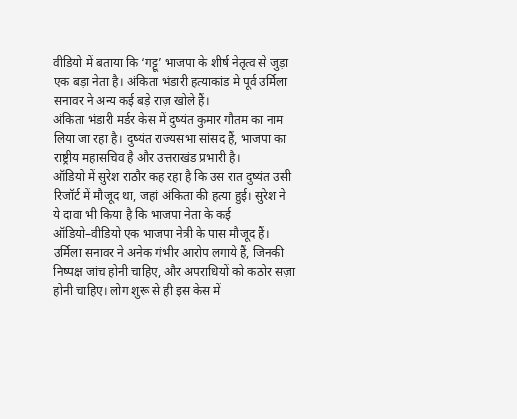वीडियो में बताया कि ‘गट्टू’ भाजपा के शीर्ष नेतृत्व से जुड़ा एक बड़ा नेता है। अंकिता भंडारी हत्याकांड मे पूर्व उर्मिला सनावर ने अन्य कई बड़े राज़ खोले हैं।
अंकिता भंडारी मर्डर केस में दुष्यंत कुमार गौतम का नाम लिया जा रहा है। दुष्यंत राज्यसभा सांसद हैं, भाजपा का राष्ट्रीय महासचिव है और उत्तराखंड प्रभारी है।
ऑडियो में सुरेश राठौर कह रहा है कि उस रात दुष्यंत उसी रिजॉर्ट में मौजूद था, जहां अंकिता की हत्या हुई। सुरेश ने ये दावा भी किया है कि भाजपा नेता के कई ऑडियो–वीडियो एक भाजपा नेत्री के पास मौजूद हैं।
उर्मिला सनावर ने अनेक गंभीर आरोप लगाये हैं, जिनकी निष्पक्ष जांच होनी चाहिए, और अपराधियों को कठोर सज़ा होनी चाहिए। लोग शुरू से ही इस केस में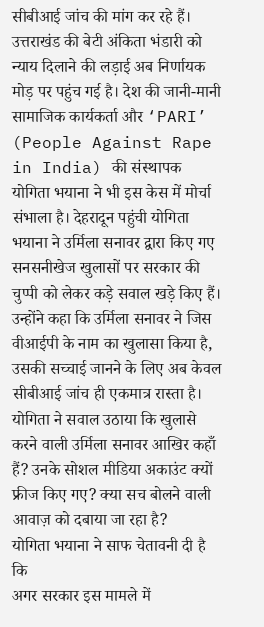सीबीआई जांच की मांग कर रहे हैं।
उत्तराखंड की बेटी अंकिता भंडारी को न्याय दिलाने की लड़ाई अब निर्णायक मोड़ पर पहुंच गई है। देश की जानी-मानी सामाजिक कार्यकर्ता और ‘PARI’ (People Against Rape in India) की संस्थापक योगिता भयाना ने भी इस केस में मोर्चा संभाला है। देहरादून पहुंची योगिता भयाना ने उर्मिला सनावर द्वारा किए गए सनसनीखेज खुलासों पर सरकार की चुप्पी को लेकर कड़े सवाल खड़े किए हैं। उन्होंने कहा कि उर्मिला सनावर ने जिस वीआईपी के नाम का खुलासा किया है, उसकी सच्चाई जानने के लिए अब केवल सीबीआई जांच ही एकमात्र रास्ता है। योगिता ने सवाल उठाया कि खुलासे करने वाली उर्मिला सनावर आखिर कहाँ हैं? उनके सोशल मीडिया अकाउंट क्यों फ्रीज किए गए? क्या सच बोलने वाली आवाज़ को दबाया जा रहा है?
योगिता भयाना ने साफ चेतावनी दी है कि
अगर सरकार इस मामले में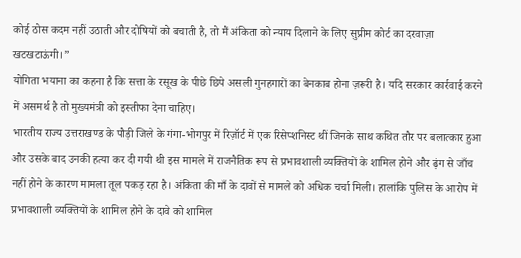कोई ठोस कदम नहीं उठाती और दोषियों को बचाती है, तो मैं अंकिता को न्याय दिलाने के लिए सुप्रीम कोर्ट का दरवाज़ा खटखटाऊंगी।”
योगिता भयाना का कहना है कि सत्ता के रसूख के पीछे छिपे असली गुनहगारों का बेनकाब होना ज़रूरी है। यदि सरकार कार्रवाई करने में असमर्थ है तो मुख्यमंत्री को इस्तीफा देना चाहिए।
भारतीय राज्य उत्तराखण्ड के पौड़ी जिले के गंगा-भोगपुर में रिज़ॉर्ट में एक रिसेप्शनिस्ट थीं जिनके साथ कथित तौर पर बलात्कार हुआ और उसके बाद उनकी हत्या कर दी गयी थी इस मामले में राजनैतिक रूप से प्रभावशाली व्यक्तियों के शामिल होने और ढ़ंग से जाँच नहीं होने के कारण मामला तूल पकड़ रहा है। अंकिता की माँ के दावों से मामले को अधिक चर्चा मिली। हालांकि पुलिस के आरोप में प्रभावशाली व्यक्तियों के शामिल होने के दावे को शामिल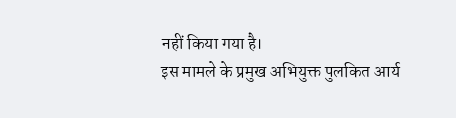नहीं किया गया है।
इस मामले के प्रमुख अभियुक्त पुलकित आर्य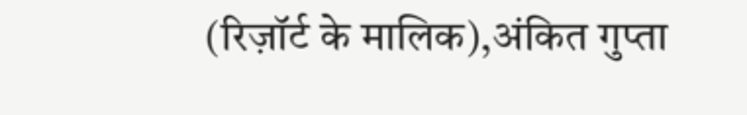(रिज़ॉर्ट के मालिक),अंकित गुप्ता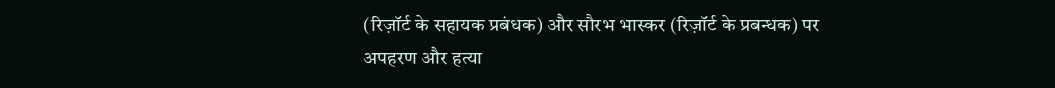(रिज़ॉर्ट के सहायक प्रबंधक) और सौरभ भास्कर (रिज़ॉर्ट के प्रबन्धक) पर अपहरण और हत्या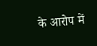के आरोप में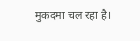मुकदमा चल रहा है।